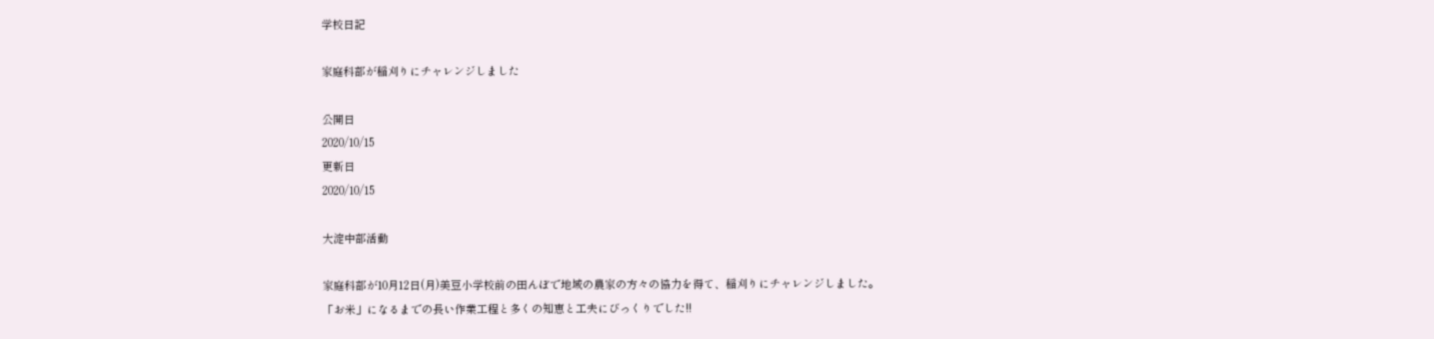学校日記

家庭科部が稲刈りにチャレンジしました

公開日
2020/10/15
更新日
2020/10/15

大淀中部活動

家庭科部が10月12日(月)美豆小学校前の田んぼで地域の農家の方々の協力を得て、稲刈りにチャレンジしました。
「お米」になるまでの長い作業工程と多くの知恵と工夫にびっくりでした!!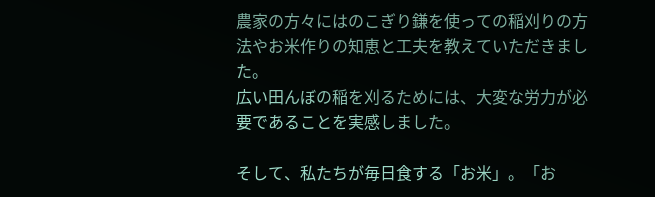農家の方々にはのこぎり鎌を使っての稲刈りの方法やお米作りの知恵と工夫を教えていただきました。
広い田んぼの稲を刈るためには、大変な労力が必要であることを実感しました。

そして、私たちが毎日食する「お米」。「お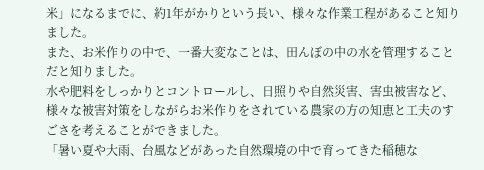米」になるまでに、約1年がかりという長い、様々な作業工程があること知りました。
また、お米作りの中で、一番大変なことは、田んぼの中の水を管理することだと知りました。
水や肥料をしっかりとコントロールし、日照りや自然災害、害虫被害など、様々な被害対策をしながらお米作りをされている農家の方の知恵と工夫のすごさを考えることができました。
「暑い夏や大雨、台風などがあった自然環境の中で育ってきた稲穂な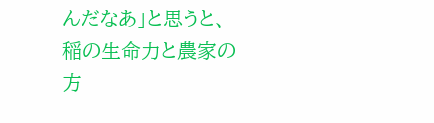んだなあ」と思うと、稲の生命力と農家の方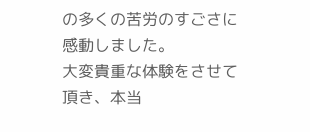の多くの苦労のすごさに感動しました。
大変貴重な体験をさせて頂き、本当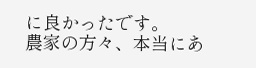に良かったです。
農家の方々、本当にあ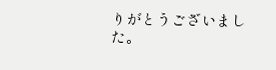りがとうございました。